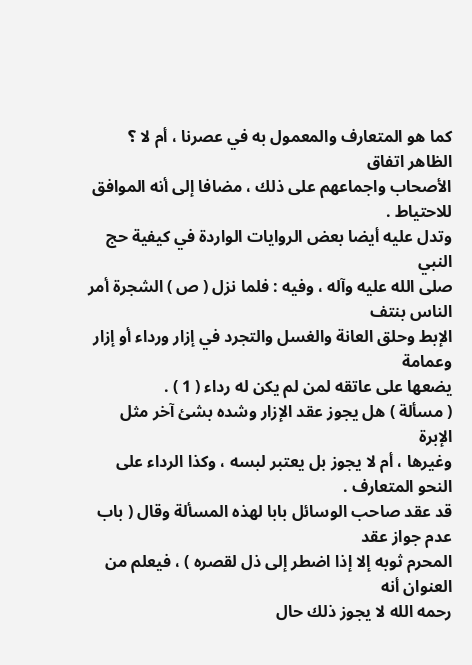كما هو المتعارف والمعمول به في عصرنا ، أم لا ؟ الظاهر اتفاق
الأصحاب واجماعهم على ذلك ، مضافا إلى أنه الموافق للاحتياط .
وتدل عليه أيضا بعض الروايات الواردة في كيفية حج النبي
صلى الله عليه وآله ، وفيه : فلما نزل ( ص ) الشجرة أمر الناس بنتف
الإبط وحلق العانة والغسل والتجرد في إزار ورداء أو إزار وعمامة
يضعها على عاتقه لمن لم يكن له رداء ( 1 ) .
( مسألة ) هل يجوز عقد الإزار وشده بشئ آخر مثل الإبرة
وغيرها ، أم لا يجوز بل يعتبر لبسه ، وكذا الرداء على النحو المتعارف .
قد عقد صاحب الوسائل بابا لهذه المسألة وقال ( باب عدم جواز عقد
المحرم ثوبه إلا إذا اضطر إلى ذل لقصره ) ، فيعلم من العنوان أنه
رحمه الله لا يجوز ذلك حال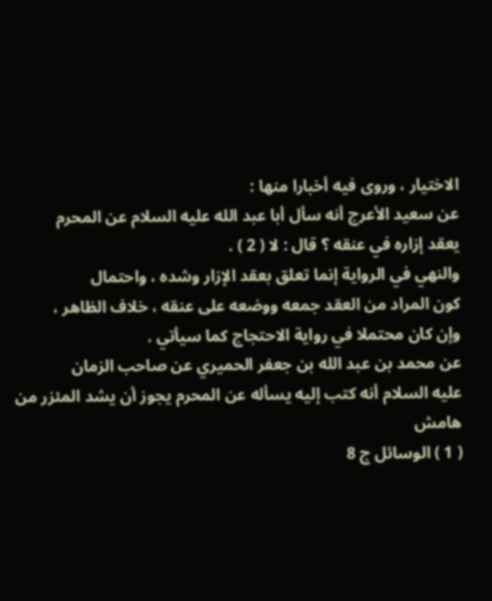الاختيار ، وروى فيه أخبارا منها :
عن سعيد الأعرج أنه سأل أبا عبد الله عليه السلام عن المحرم
يعقد إزاره في عنقه ؟ قال : لا ( 2 ) .
والنهي في الرواية إنما تعلق بعقد الإزار وشده ، واحتمال
كون المراد من العقد جمعه ووضعه على عنقه ، خلاف الظاهر ،
وإن كان محتملا في رواية الاحتجاج كما سيأتي .
عن محمد بن عبد الله بن جعفر الحميري عن صاحب الزمان
عليه السلام أنه كتب إليه يسأله عن المحرم يجوز أن يشد المئزر من
هامش
( 1 ) الوسائل ج 8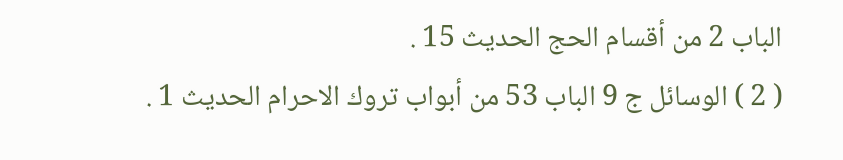الباب 2 من أقسام الحج الحديث 15 .
( 2 ) الوسائل ج 9 الباب 53 من أبواب تروك الاحرام الحديث 1 .